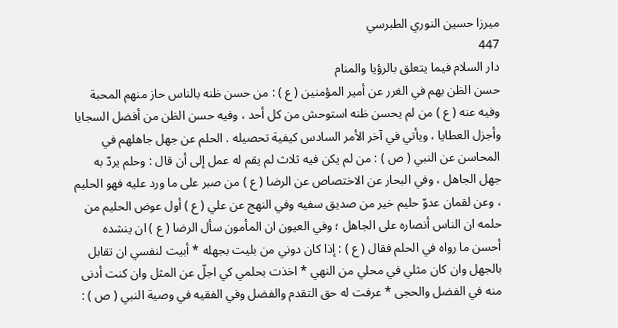ميرزا حسين النوري الطبرسي
447
دار السلام فيما يتعلق بالرؤيا والمنام
حسن الظن بهم في الغرر عن أمير المؤمنين ( ع ) : من حسن ظنه بالناس حاز منهم المحبة وفيه عنه ( ع ) من لم يحسن ظنه استوحش من كل أحد ، وفيه حسن الظن من أفضل السجايا وأجزل العطايا ، ويأتي في آخر الأمر السادس كيفية تحصيله . الحلم عن جهل جاهلهم في المحاسن عن النبي ( ص ) : من لم يكن فيه ثلاث لم يقم له عمل إلى أن قال : وحلم يردّ به جهل الجاهل ، وفي البحار عن الاختصاص عن الرضا ( ع ) من صبر على ما ورد عليه فهو الحليم ، وعن لقمان عدوّ حليم خير من صديق سفيه وفي النهج عن علي ( ع ) أول عوض الحليم من حلمه ان الناس أنصاره على الجاهل ؛ وفي العيون ان المأمون سأل الرضا ( ع ) ان ينشده أحسن ما رواه في الحلم فقال ( ع ) : إذا كان دوني من بليت بجهله * أبيت لنفسي ان تقابل بالجهل وان كان مثلي في محلي من النهي * اخذت بحلمي كي اجلّ عن المثل وان كنت أدنى منه في الفضل والحجى * عرفت له حق التقدم والفضل وفي الفقيه في وصية النبي ( ص ) :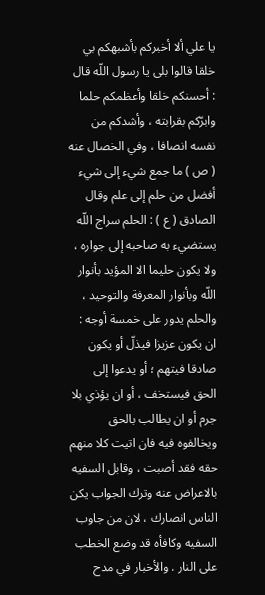يا علي ألا أخبركم بأشبهكم بي خلقا قالوا بلى يا رسول اللّه قال : أحسنكم خلقا وأعظمكم حلما وابرّكم بقرابته ، وأشدكم من نفسه انصافا ، وفي الخصال عنه ( ص ) ما جمع شيء إلى شيء أفضل من حلم إلى علم وقال الصادق ( ع ) : الحلم سراج اللّه يستضيء به صاحبه إلى جواره ، ولا يكون حليما الا المؤيد بأنوار اللّه وبأنوار المعرفة والتوحيد ، والحلم يدور على خمسة أوجه : ان يكون عزيزا فيذلّ أو يكون صادقا فيتهم ؛ أو يدعوا إلى الحق فيستخف ، أو ان يؤذي بلا جرم أو ان يطالب بالحق ويخالفوه فيه فان اتيت كلا منهم حقه فقد أصبت ، وقابل السفيه بالاعراض عنه وترك الجواب يكن الناس انصارك ، لان من جاوب السفيه وكافأه قد وضع الخطب على النار . والأخبار في مدح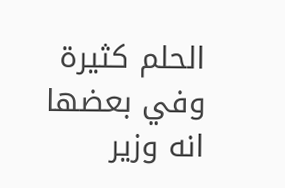الحلم كثيرة وفي بعضها انه وزير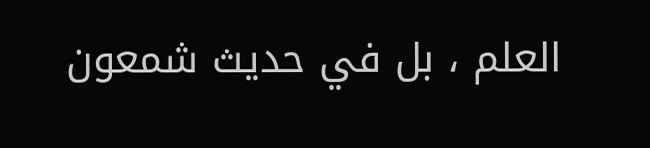العلم ، بل في حديث شمعون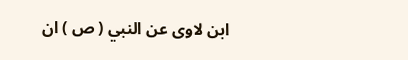ابن لاوى عن النبي ( ص ) ان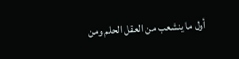أول ما ينشعب من العقل الحلم ومن